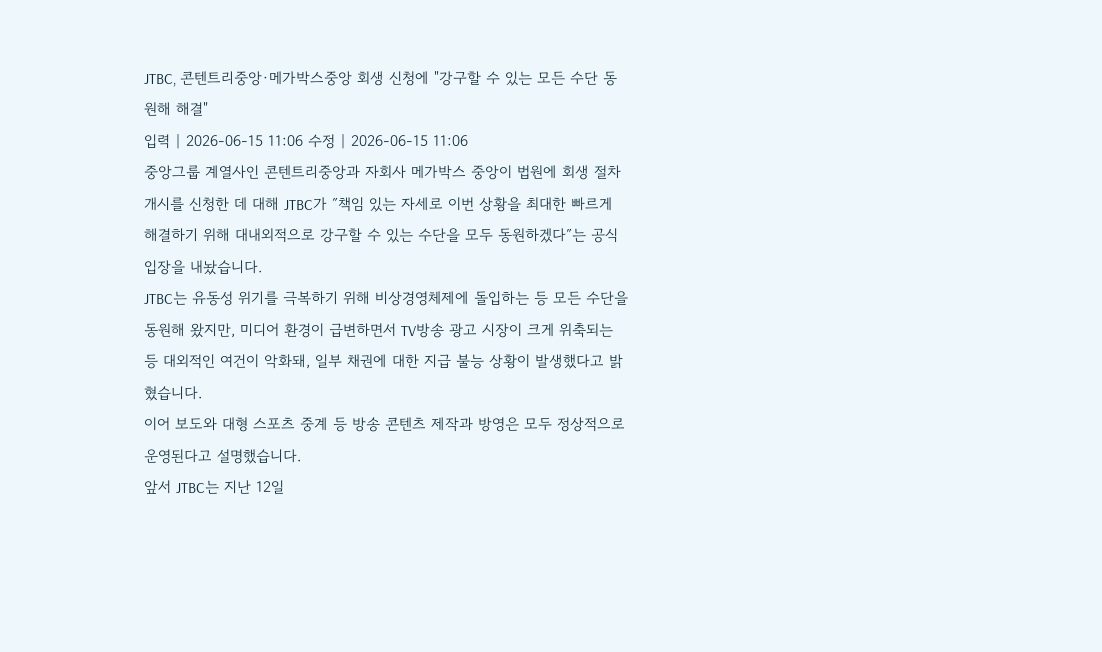JTBC, 콘텐트리중앙·메가박스중앙 회생 신청에 "강구할 수 있는 모든 수단 동원해 해결"
입력 | 2026-06-15 11:06 수정 | 2026-06-15 11:06
중앙그룹 계열사인 콘텐트리중앙과 자회사 메가박스 중앙이 법원에 회생 절차 개시를 신청한 데 대해 JTBC가 ″책임 있는 자세로 이번 상황을 최대한 빠르게 해결하기 위해 대내외적으로 강구할 수 있는 수단을 모두 동원하겠다″는 공식 입장을 내놨습니다.
JTBC는 유동성 위기를 극복하기 위해 비상경영체제에 돌입하는 등 모든 수단을 동원해 왔지만, 미디어 환경이 급변하면서 TV방송 광고 시장이 크게 위축되는 등 대외적인 여건이 악화돼, 일부 채권에 대한 지급 불능 상황이 발생했다고 밝혔습니다.
이어 보도와 대형 스포츠 중계 등 방송 콘텐츠 제작과 방영은 모두 정상적으로 운영된다고 설명했습니다.
앞서 JTBC는 지난 12일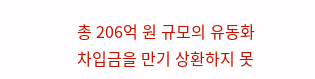총 206억 원 규모의 유동화 차입금을 만기 상환하지 못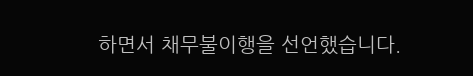하면서 채무불이행을 선언했습니다.